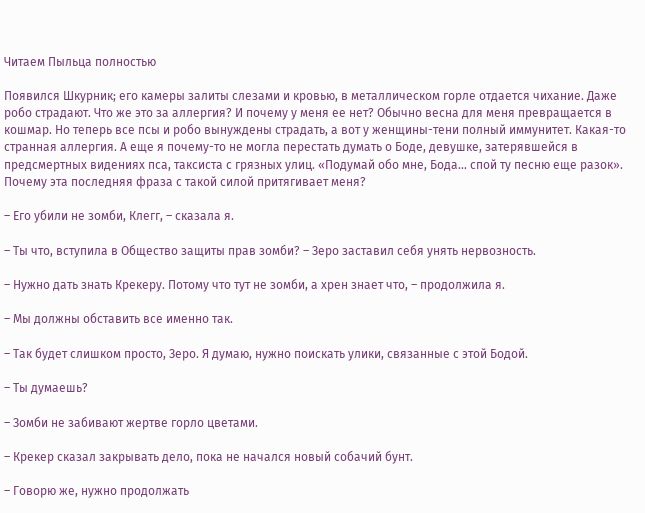Читаем Пыльца полностью

Появился Шкурник; его камеры залиты слезами и кровью, в металлическом горле отдается чихание. Даже робо страдают. Что же это за аллергия? И почему у меня ее нет? Обычно весна для меня превращается в кошмар. Но теперь все псы и робо вынуждены страдать, а вот у женщины-тени полный иммунитет. Какая-то странная аллергия. А еще я почему-то не могла перестать думать о Боде, девушке, затерявшейся в предсмертных видениях пса, таксиста с грязных улиц. «Подумай обо мне, Бода… спой ту песню еще разок». Почему эта последняя фраза с такой силой притягивает меня?

– Его убили не зомби, Клегг, – сказала я.

– Ты что, вступила в Общество защиты прав зомби? – Зеро заставил себя унять нервозность.

– Нужно дать знать Крекеру. Потому что тут не зомби, а хрен знает что, – продолжила я.

– Мы должны обставить все именно так.

– Так будет слишком просто, Зеро. Я думаю, нужно поискать улики, связанные с этой Бодой.

– Ты думаешь?

– Зомби не забивают жертве горло цветами.

– Крекер сказал закрывать дело, пока не начался новый собачий бунт.

– Говорю же, нужно продолжать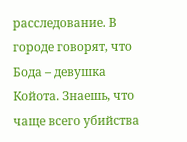расследование. В городе говорят, что Бода – девушка Койота. Знаешь, что чаще всего убийства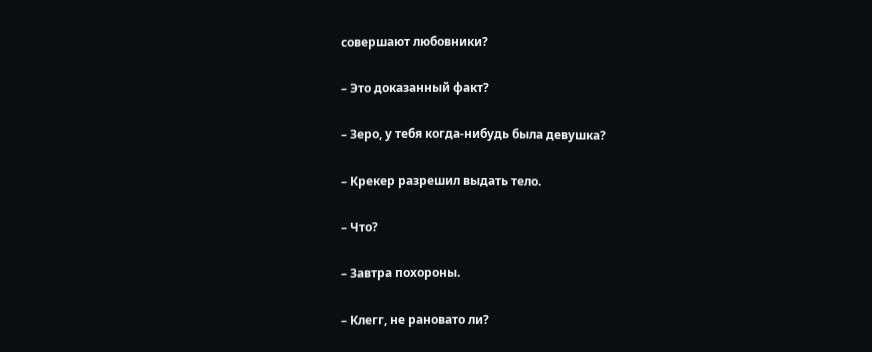совершают любовники?

– Это доказанный факт?

– Зеро, у тебя когда-нибудь была девушка?

– Крекер разрешил выдать тело.

– Что?

– Завтра похороны.

– Клегг, не рановато ли?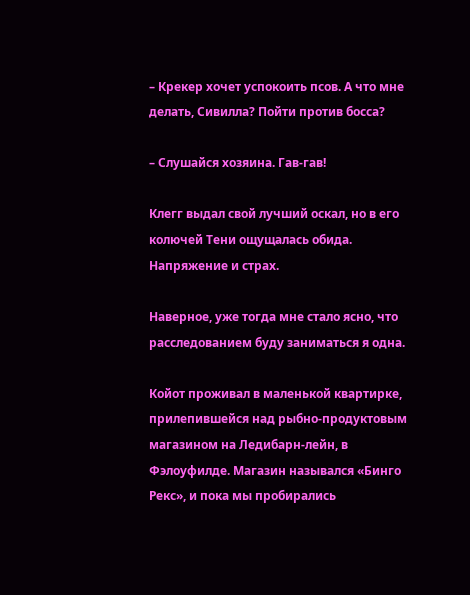– Крекер хочет успокоить псов. А что мне делать, Сивилла? Пойти против босса?

– Слушайся хозяина. Гав-гав!

Клегг выдал свой лучший оскал, но в его колючей Тени ощущалась обида. Напряжение и страх.

Наверное, уже тогда мне стало ясно, что расследованием буду заниматься я одна.

Койот проживал в маленькой квартирке, прилепившейся над рыбно-продуктовым магазином на Ледибарн-лейн, в Фэлоуфилде. Магазин назывался «Бинго Рекс», и пока мы пробирались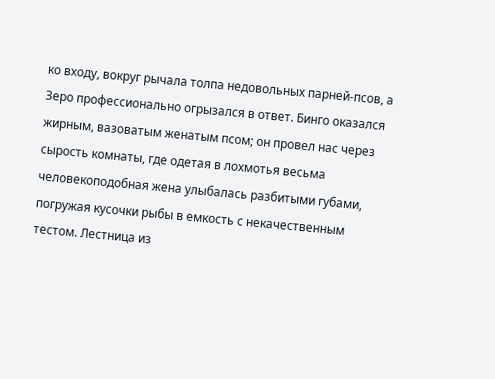ко входу, вокруг рычала толпа недовольных парней-псов, а Зеро профессионально огрызался в ответ. Бинго оказался жирным, вазоватым женатым псом; он провел нас через сырость комнаты, где одетая в лохмотья весьма человекоподобная жена улыбалась разбитыми губами, погружая кусочки рыбы в емкость с некачественным тестом. Лестница из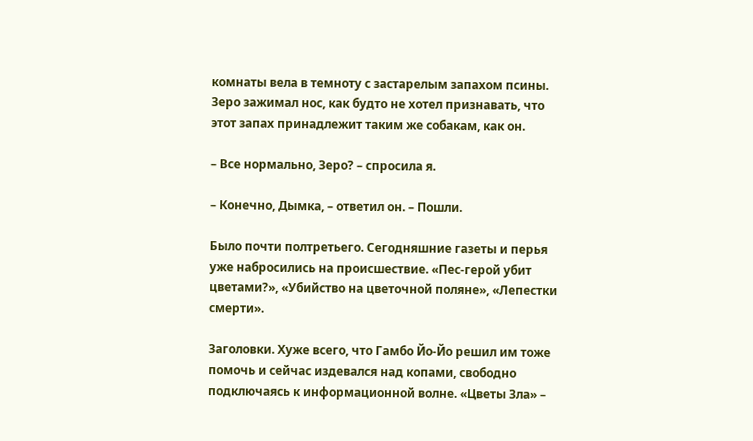комнаты вела в темноту с застарелым запахом псины. Зеро зажимал нос, как будто не хотел признавать, что этот запах принадлежит таким же собакам, как он.

– Все нормально, Зеро? – спросила я.

– Конечно, Дымка, – ответил он. – Пошли.

Было почти полтретьего. Сегодняшние газеты и перья уже набросились на происшествие. «Пес-герой убит цветами?», «Убийство на цветочной поляне», «Лепестки смерти».

Заголовки. Хуже всего, что Гамбо Йо-Йо решил им тоже помочь и сейчас издевался над копами, свободно подключаясь к информационной волне. «Цветы Зла» –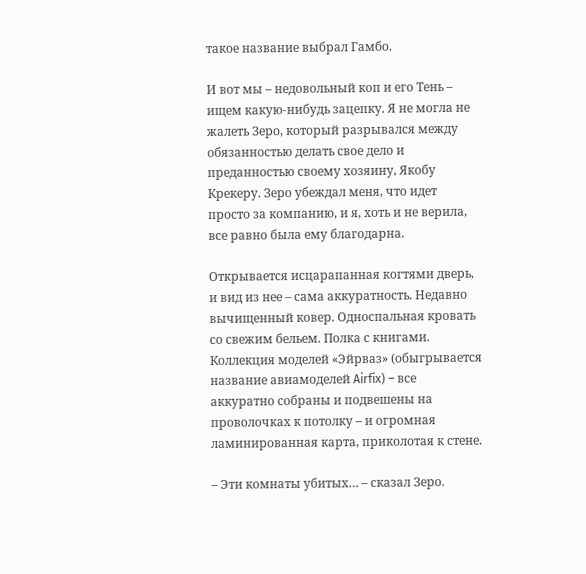такое название выбрал Гамбо.

И вот мы – недовольный коп и его Тень – ищем какую-нибудь зацепку. Я не могла не жалеть Зеро, который разрывался между обязанностью делать свое дело и преданностью своему хозяину, Якобу Крекеру. Зеро убеждал меня, что идет просто за компанию, и я, хоть и не верила, все равно была ему благодарна.

Открывается исцарапанная когтями дверь, и вид из нее – сама аккуратность. Недавно вычищенный ковер. Односпальная кровать со свежим бельем. Полка с книгами. Коллекция моделей «Эйрваз» (обыгрывается название авиамоделей Airfix) – все аккуратно собраны и подвешены на проволочках к потолку – и огромная ламинированная карта, приколотая к стене.

– Эти комнаты убитых… – сказал Зеро.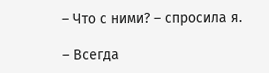– Что с ними? – спросила я.

– Всегда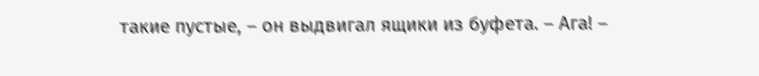такие пустые, – он выдвигал ящики из буфета. – Ага! –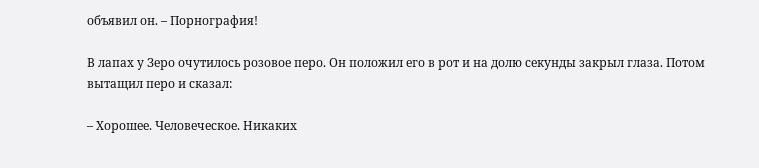объявил он. – Порнография!

В лапах у Зеро очутилось розовое перо. Он положил его в рот и на долю секунды закрыл глаза. Потом вытащил перо и сказал:

– Хорошее. Человеческое. Никаких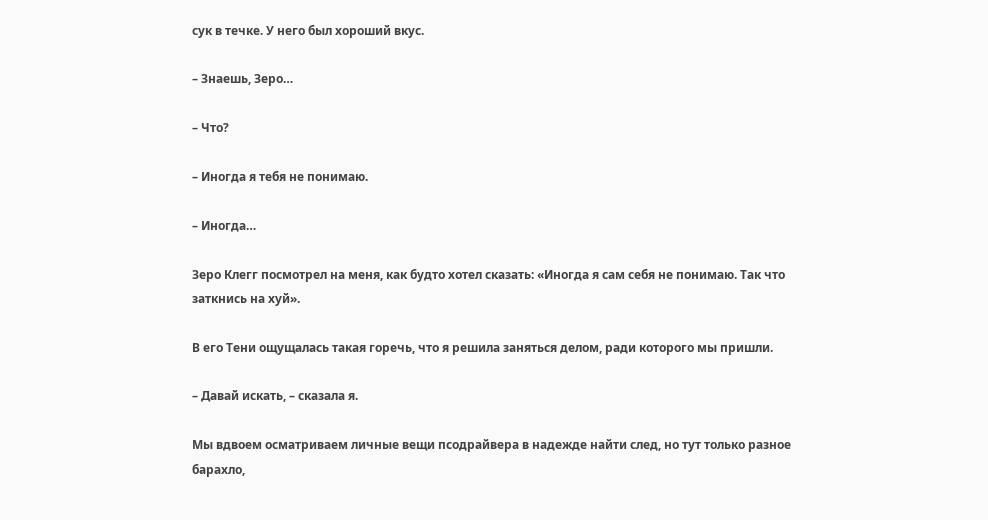сук в течке. У него был хороший вкус.

– Знаешь, Зеро…

– Что?

– Иногда я тебя не понимаю.

– Иногда…

Зеро Клегг посмотрел на меня, как будто хотел сказать: «Иногда я сам себя не понимаю. Так что заткнись на хуй».

В его Тени ощущалась такая горечь, что я решила заняться делом, ради которого мы пришли.

– Давай искать, – сказала я.

Мы вдвоем осматриваем личные вещи псодрайвера в надежде найти след, но тут только разное барахло,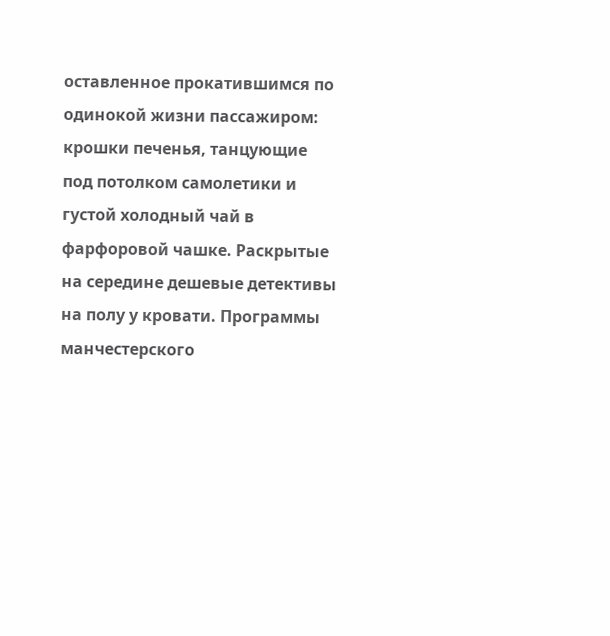оставленное прокатившимся по одинокой жизни пассажиром: крошки печенья, танцующие под потолком самолетики и густой холодный чай в фарфоровой чашке. Раскрытые на середине дешевые детективы на полу у кровати. Программы манчестерского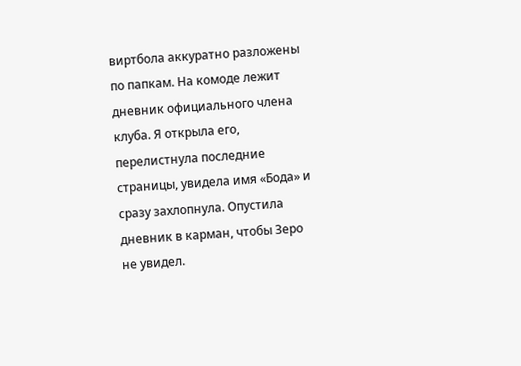виртбола аккуратно разложены по папкам. На комоде лежит дневник официального члена клуба. Я открыла его, перелистнула последние страницы, увидела имя «Бода» и сразу захлопнула. Опустила дневник в карман, чтобы Зеро не увидел.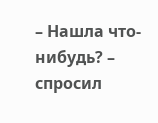– Нашла что-нибудь? – спросил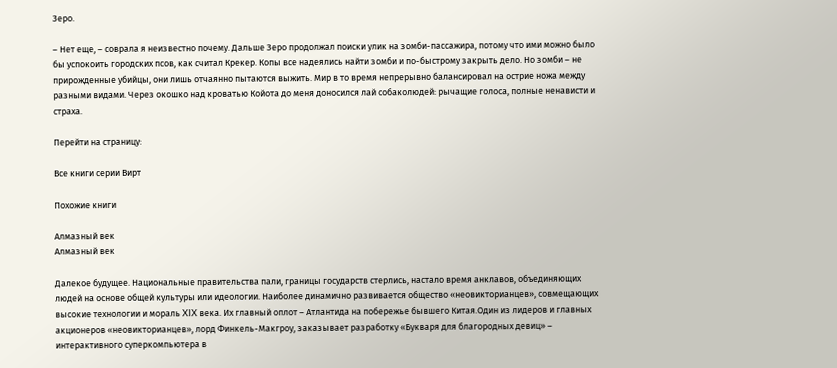Зеро.

– Нет еще, – соврала я неизвестно почему. Дальше Зеро продолжал поиски улик на зомби-пассажира, потому что ими можно было бы успокоить городских псов, как считал Крекер. Копы все надеялись найти зомби и по-быстрому закрыть дело. Но зомби – не прирожденные убийцы, они лишь отчаянно пытаются выжить. Мир в то время непрерывно балансировал на острие ножа между разными видами. Через окошко над кроватью Койота до меня доносился лай собаколюдей: рычащие голоса, полные ненависти и страха.

Перейти на страницу:

Все книги серии Вирт

Похожие книги

Алмазный век
Алмазный век

Далекое будущее. Национальные правительства пали, границы государств стерлись, настало время анклавов, объединяющих людей на основе общей культуры или идеологии. Наиболее динамично развивается общество «неовикторианцев», совмещающих высокие технологии и мораль XIX века. Их главный оплот – Атлантида на побережье бывшего Китая.Один из лидеров и главных акционеров «неовикторианцев», лорд Финкель-Макгроу, заказывает разработку «Букваря для благородных девиц» – интерактивного суперкомпьютера в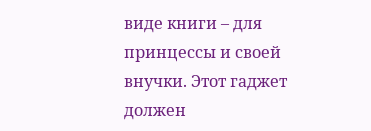виде книги – для принцессы и своей внучки. Этот гаджет должен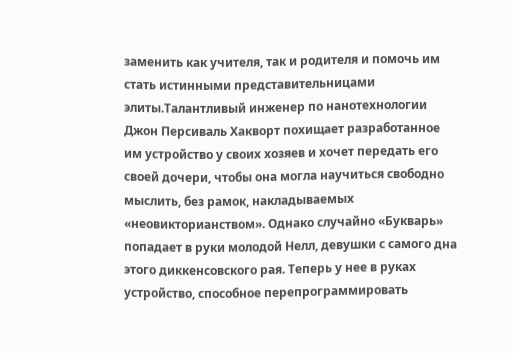заменить как учителя, так и родителя и помочь им стать истинными представительницами элиты.Талантливый инженер по нанотехнологии Джон Персиваль Хакворт похищает разработанное им устройство у своих хозяев и хочет передать его своей дочери, чтобы она могла научиться свободно мыслить, без рамок, накладываемых «неовикторианством». Однако случайно «Букварь» попадает в руки молодой Нелл, девушки с самого дна этого диккенсовского рая. Теперь у нее в руках устройство, способное перепрограммировать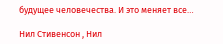будущее человечества. И это меняет все…

Нил Стивенсон , Нил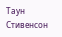Таун Стивенсон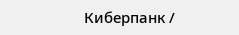Киберпанк /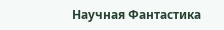Научная Фантастика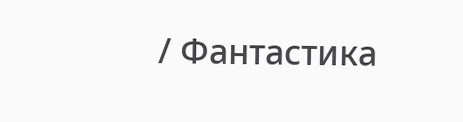/ Фантастика